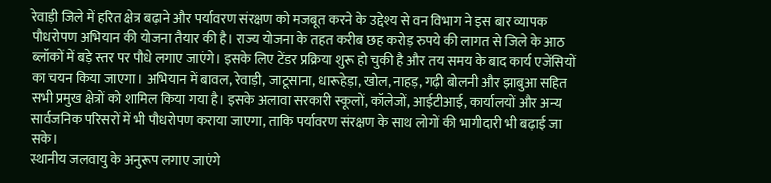रेवाड़ी जिले में हरित क्षेत्र बढ़ाने और पर्यावरण संरक्षण को मजबूत करने के उद्देश्य से वन विभाग ने इस बार व्यापक पौधरोपण अभियान की योजना तैयार की है। राज्य योजना के तहत करीब छह करोड़ रुपये की लागत से जिले के आठ ब्लॉकों में बड़े स्तर पर पौधे लगाए जाएंगे। इसके लिए टेंडर प्रक्रिया शुरू हो चुकी है और तय समय के बाद कार्य एजेंसियों का चयन किया जाएगा। अभियान में बावल, रेवाड़ी, जाटूसाना, धारूहेड़ा, खोल, नाहड़, गढ़ी बोलनी और झाबुआ सहित सभी प्रमुख क्षेत्रों को शामिल किया गया है। इसके अलावा सरकारी स्कूलों, कॉलेजों, आईटीआई, कार्यालयों और अन्य सार्वजनिक परिसरों में भी पौधरोपण कराया जाएगा, ताकि पर्यावरण संरक्षण के साथ लोगों की भागीदारी भी बढ़ाई जा सके।
स्थानीय जलवायु के अनुरूप लगाए जाएंगे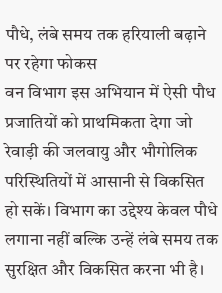पौधे, लंबे समय तक हरियाली बढ़ाने पर रहेगा फोकस
वन विभाग इस अभियान में ऐसी पौध प्रजातियों को प्राथमिकता देगा जो रेवाड़ी की जलवायु और भौगोलिक परिस्थितियों में आसानी से विकसित हो सकें। विभाग का उद्देश्य केवल पौधे लगाना नहीं बल्कि उन्हें लंबे समय तक सुरक्षित और विकसित करना भी है।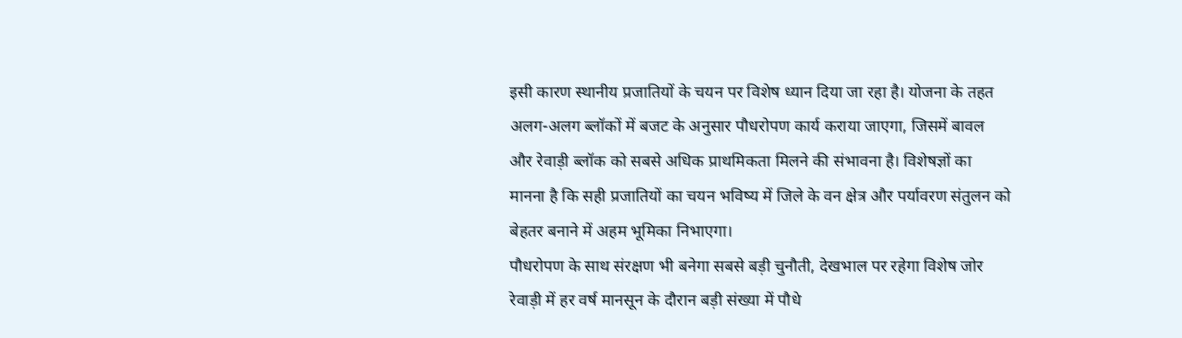इसी कारण स्थानीय प्रजातियों के चयन पर विशेष ध्यान दिया जा रहा है। योजना के तहत अलग-अलग ब्लॉकों में बजट के अनुसार पौधरोपण कार्य कराया जाएगा, जिसमें बावल और रेवाड़ी ब्लॉक को सबसे अधिक प्राथमिकता मिलने की संभावना है। विशेषज्ञों का मानना है कि सही प्रजातियों का चयन भविष्य में जिले के वन क्षेत्र और पर्यावरण संतुलन को बेहतर बनाने में अहम भूमिका निभाएगा।
पौधरोपण के साथ संरक्षण भी बनेगा सबसे बड़ी चुनौती, देखभाल पर रहेगा विशेष जोर
रेवाड़ी में हर वर्ष मानसून के दौरान बड़ी संख्या में पौधे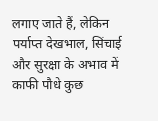लगाए जाते हैं, लेकिन पर्याप्त देखभाल, सिंचाई और सुरक्षा के अभाव में काफी पौधे कुछ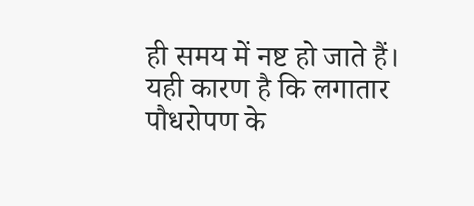ही समय में नष्ट हो जाते हैं। यही कारण है कि लगातार पौधरोपण के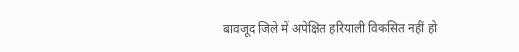बावजूद जिले में अपेक्षित हरियाली विकसित नहीं हो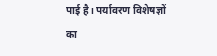पाई है। पर्यावरण विशेषज्ञों का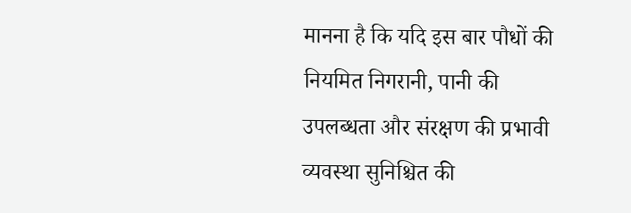मानना है कि यदि इस बार पौधों की नियमित निगरानी, पानी की उपलब्धता और संरक्षण की प्रभावी व्यवस्था सुनिश्चित की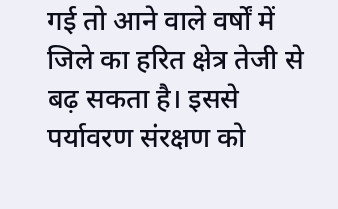गई तो आने वाले वर्षों में जिले का हरित क्षेत्र तेजी से बढ़ सकता है। इससे पर्यावरण संरक्षण को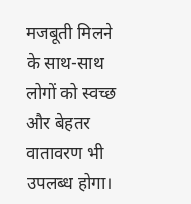मजबूती मिलने के साथ-साथ लोगों को स्वच्छ और बेहतर वातावरण भी उपलब्ध होगा।